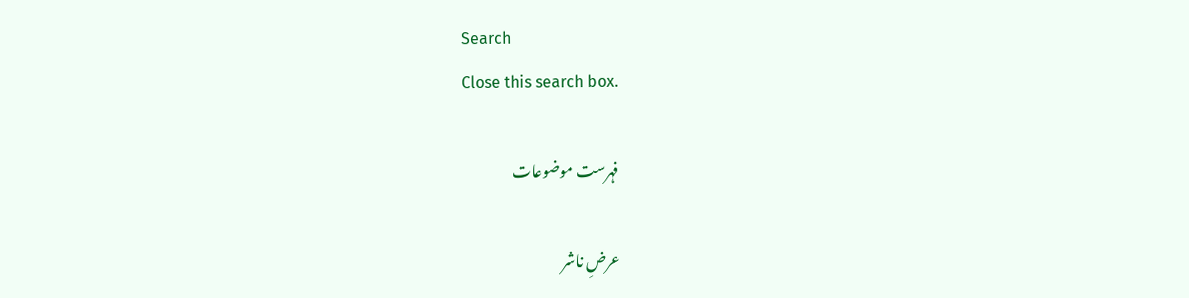Search
Close this search box.

فہرست موضوعات

عرضِ ناشر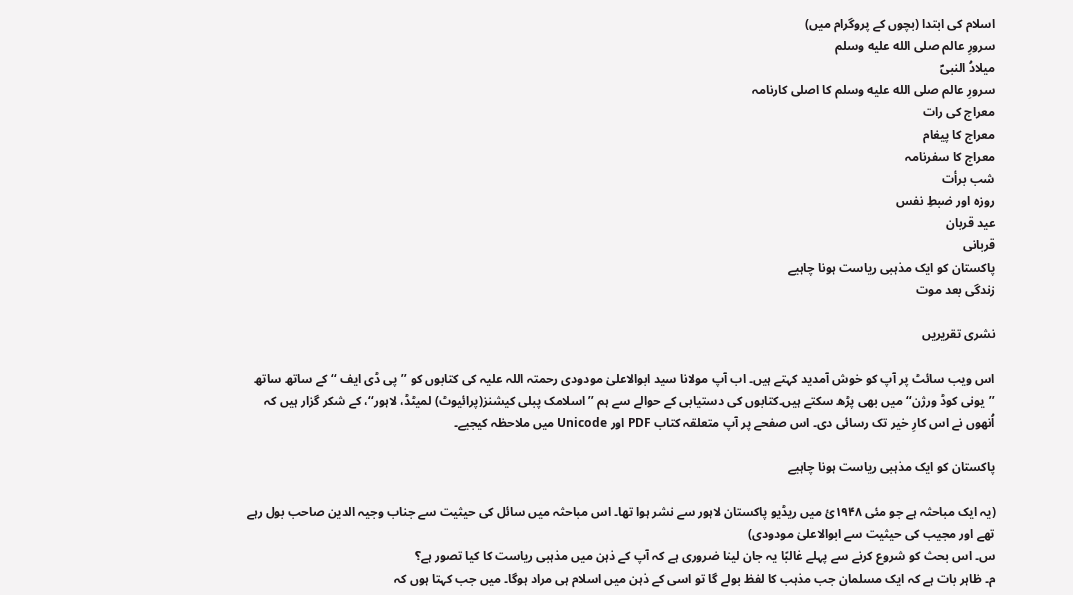اسلام کی ابتدا (بچوں کے پروگرام میں)
سرورِ عالم صلى الله عليه وسلم
میلادُ النبیؐ
سرورِ عالم صلى الله عليه وسلم کا اصلی کارنامہ
معراج کی رات
معراج کا پیغام
معراج کا سفرنامہ
شب برأت
روزہ اور ضبطِ نفس
عید قربان
قربانی
پاکستان کو ایک مذہبی ریاست ہونا چاہیے
زندگی بعد موت

نشری تقریریں

اس ویب سائٹ پر آپ کو خوش آمدید کہتے ہیں۔ اب آپ مولانا سید ابوالاعلیٰ مودودی رحمتہ اللہ علیہ کی کتابوں کو ’’پی ڈی ایف ‘‘ کے ساتھ ساتھ ’’یونی کوڈ ورژن‘‘ میں بھی پڑھ سکتے ہیں۔کتابوں کی دستیابی کے حوالے سے ہم ’’اسلامک پبلی کیشنز(پرائیوٹ) لمیٹڈ، لاہور‘‘، کے شکر گزار ہیں کہ اُنھوں نے اس کارِ خیر تک رسائی دی۔ اس صفحے پر آپ متعلقہ کتاب PDF اور Unicode میں ملاحظہ کیجیے۔

پاکستان کو ایک مذہبی ریاست ہونا چاہیے

(یہ ایک مباحثہ ہے جو مئی ۱۹۴۸ئ میں ریڈیو پاکستان لاہور سے نشر ہوا تھا۔ اس مباحثہ میں سائل کی حیثیت سے جناب وجیہ الدین صاحب بول رہے تھے اور مجیب کی حیثیت سے ابوالاعلیٰ مودودی)
س۔ اس بحث کو شروع کرنے سے پہلے غالبًا یہ جان لینا ضروری ہے کہ آپ کے ذہن میں مذہبی ریاست کا کیا تصور ہے؟
م۔ ظاہر بات ہے کہ ایک مسلمان جب مذہب کا لفظ بولے گا تو اسی کے ذہن میں اسلام ہی مراد ہوگا۔ میں جب کہتا ہوں کہ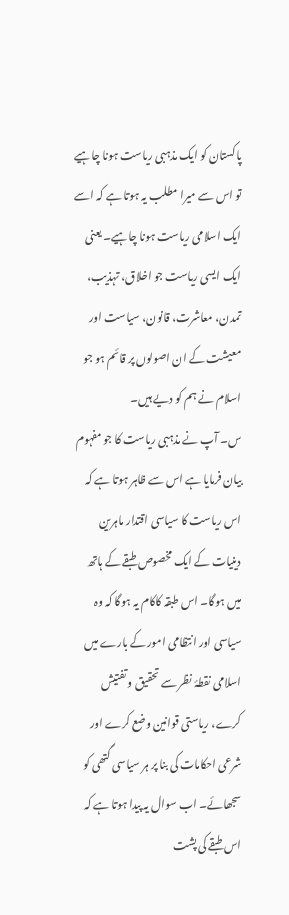پاکستان کو ایک مذہبی ریاست ہونا چاہیے تو اس سے میرا مطلب یہ ہوتا ہے کہ اسے ایک اسلامی ریاست ہونا چاہیے۔ یعنی ایک ایسی ریاست جو اخلاق، تہذیب، تمدن، معاشرت، قانون، سیاست اور معیشت کے ان اصولوں پر قائم ہو جو اسلام نے ہم کو دیے ہیں۔
س۔ آپ نے مذہبی ریاست کا جو مفہوم بیان فرمایا ہے اس سے ظاہر ہوتا ہے کہ اس ریاست کا سیاسی اقتدار ماہرین دینیات کے ایک مخصوص طبقے کے ہاتھ میں ہوگا۔ اس طبقہ کاکام یہ ہوگا کہ وہ سیاسی اور انتظامی امور کے بارے میں اسلامی نقطۂ نظر سے تحقیق و تفتیش کرے، ریاستی قوانین وضع کرے اور شرعی احکامات کی بنا پر ہر سیاسی گتھی کو سجھائے۔ اب سوال یہ پیدا ہوتا ہے کہ اس طبقے کی پشت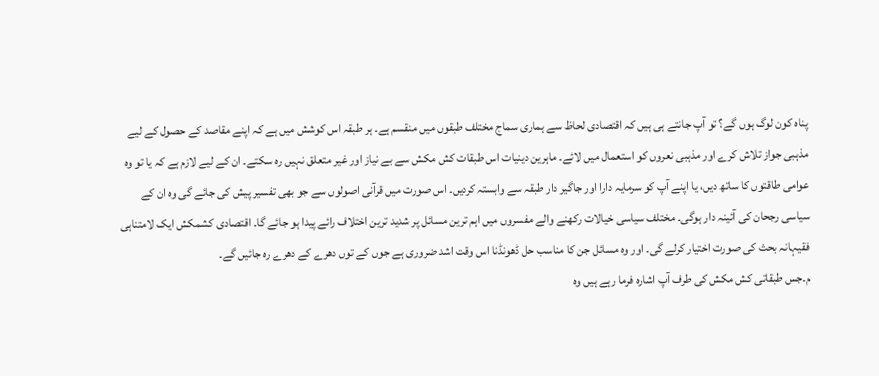پناہ کون لوگ ہوں گے؟ تو آپ جانتے ہی ہیں کہ اقتصادی لحاظ سے ہماری سماج مختلف طبقوں میں منقسم ہے۔ ہر طبقہ اس کوشش میں ہے کہ اپنے مقاصد کے حصول کے لیے مذہبی جواز تلاش کرے اور مذہبی نعروں کو استعمال میں لائے۔ ماہرین دینیات اس طبقات کش مکش سے بے نیاز اور غیر متعلق نہیں رہ سکتے۔ ان کے لیے لازم ہے کہ یا تو وہ عوامی طاقتوں کا ساتھ دیں، یا اپنے آپ کو سرمایہ دارا اور جاگیر دار طبقہ سے وابستہ کردیں۔ اس صورت میں قرآنی اصولوں سے جو بھی تفسیر پیش کی جائے گی وہ ان کے سیاسی رجحان کی آئینہ دار ہوگی۔ مختلف سیاسی خیالات رکھنے والے مفسروں میں اہم ترین مسائل پر شدید ترین اختلاف رائے پیدا ہو جائے گا۔ اقتصادی کشمکش ایک لامتناہی فقیہانہ بحث کی صورت اختیار کرلے گی۔ اور وہ مسائل جن کا مناسب حل ڈھونڈنا اس وقت اشد ضروری ہے جوں کے توں دھرے کے دھرے رہ جائیں گے۔
م۔جس طبقاتی کش مکش کی طرف آپ اشارہ فرما رہے ہیں وہ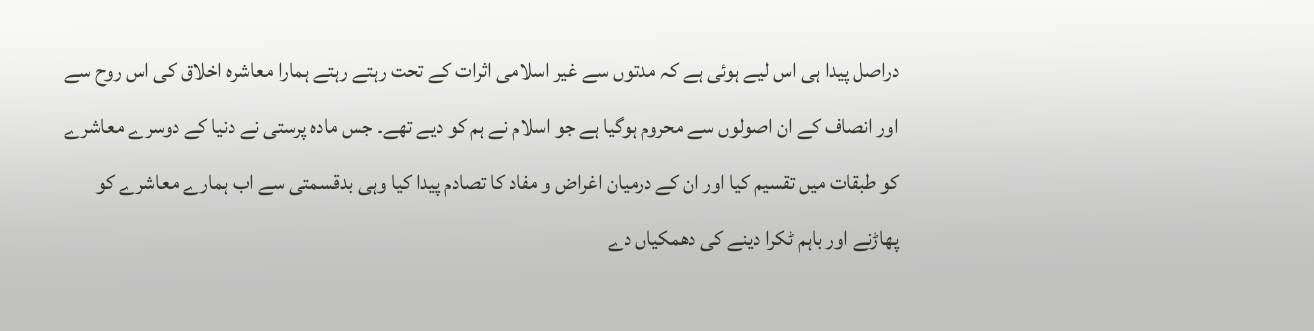دراصل پیدا ہی اس لیے ہوئی ہے کہ مدتوں سے غیر اسلامی اثرات کے تحت رہتے رہتے ہمارا معاشرہ اخلاق کی اس روح سے اور انصاف کے ان اصولوں سے محروم ہوگیا ہے جو اسلام نے ہم کو دیے تھے۔ جس مادہ پرستی نے دنیا کے دوسرے معاشرے کو طبقات میں تقسیم کیا اور ان کے درمیان اغراض و مفاد کا تصادم پیدا کیا وہی بدقسمتی سے اب ہمارے معاشرے کو پھاڑنے اور باہم ٹکرا دینے کی دھمکیاں دے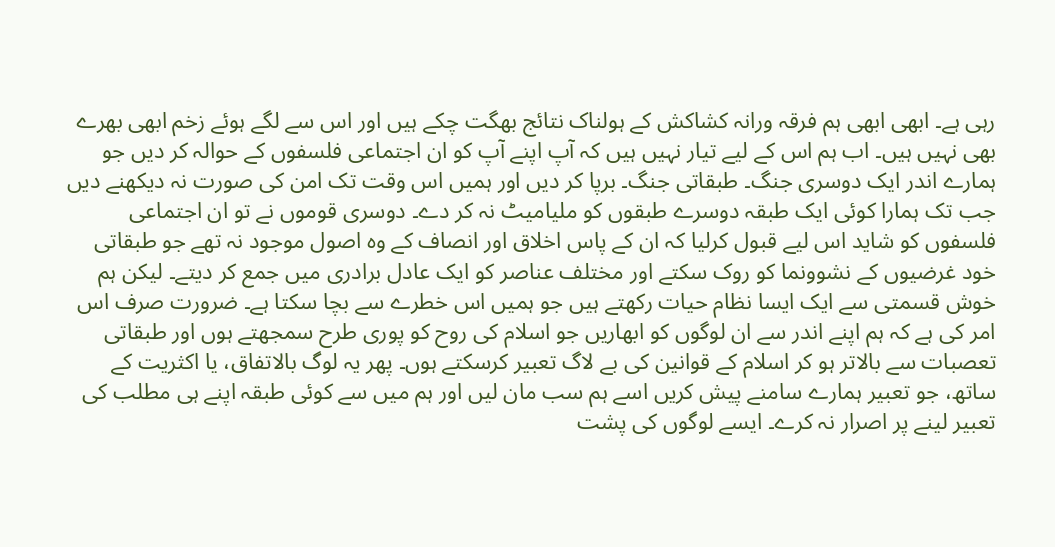رہی ہے۔ ابھی ابھی ہم فرقہ ورانہ کشاکش کے ہولناک نتائج بھگت چکے ہیں اور اس سے لگے ہوئے زخم ابھی بھرے بھی نہیں ہیں۔ اب ہم اس کے لیے تیار نہیں ہیں کہ آپ اپنے آپ کو ان اجتماعی فلسفوں کے حوالہ کر دیں جو ہمارے اندر ایک دوسری جنگ۔ طبقاتی جنگ۔ برپا کر دیں اور ہمیں اس وقت تک امن کی صورت نہ دیکھنے دیں جب تک ہمارا کوئی ایک طبقہ دوسرے طبقوں کو ملیامیٹ نہ کر دے۔ دوسری قوموں نے تو ان اجتماعی فلسفوں کو شاید اس لیے قبول کرلیا کہ ان کے پاس اخلاق اور انصاف کے وہ اصول موجود نہ تھے جو طبقاتی خود غرضیوں کے نشوونما کو روک سکتے اور مختلف عناصر کو ایک عادل برادری میں جمع کر دیتے۔ لیکن ہم خوش قسمتی سے ایک ایسا نظام حیات رکھتے ہیں جو ہمیں اس خطرے سے بچا سکتا ہے۔ ضرورت صرف اس امر کی ہے کہ ہم اپنے اندر سے ان لوگوں کو ابھاریں جو اسلام کی روح کو پوری طرح سمجھتے ہوں اور طبقاتی تعصبات سے بالاتر ہو کر اسلام کے قوانین کی بے لاگ تعبیر کرسکتے ہوں۔ پھر یہ لوگ بالاتفاق، یا اکثریت کے ساتھ، جو تعبیر ہمارے سامنے پیش کریں اسے ہم سب مان لیں اور ہم میں سے کوئی طبقہ اپنے ہی مطلب کی تعبیر لینے پر اصرار نہ کرے۔ ایسے لوگوں کی پشت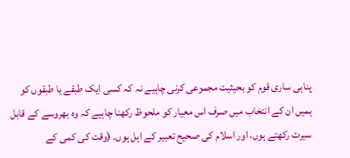پناہی ساری قوم کو بحیثیت مجموعی کرنی چاہیے نہ کہ کسی ایک طبقے یا طبقوں کو ہمیں ان کے انتخاب میں صرف اس معیار کو ملحوظ رکھنا چاہیے کہ وہ بھروسے کے قابل سیرت رکھتے ہوں، اور اسلام کی صحیح تعبیر کے اہل ہوں۔ (وقت کی کمی کے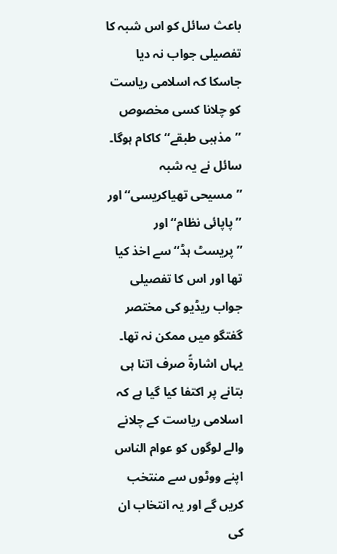باعث سائل کو اس شبہ کا تفصیلی جواب نہ دیا جاسکا کہ اسلامی ریاست کو چلانا کسی مخصوص ’’مذہبی طبقے‘‘ کاکام ہوگا۔ سائل نے یہ شبہ ’’مسیحی تھیاکریسی‘‘ اور ’’پاپائی نظام‘‘ اور ’’پریسٹ ہڈ‘‘ سے اخذ کیا تھا اور اس کا تفصیلی جواب ریڈیو کی مختصر گفتگو میں ممکن نہ تھا۔ یہاں اشارۃً صرف اتنا ہی بتانے پر اکتفا کیا گیا ہے کہ اسلامی ریاست کے چلانے والے لوگوں کو عوام الناس اپنے ووٹوں سے منتخب کریں گے اور یہ انتخاب ان کی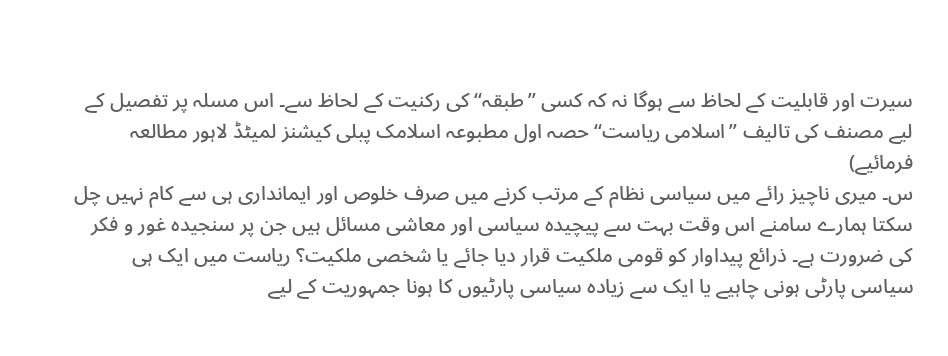سیرت اور قابلیت کے لحاظ سے ہوگا نہ کہ کسی ’’طبقہ‘‘ کی رکنیت کے لحاظ سے۔ اس مسلہ پر تفصیل کے لیے مصنف کی تالیف ’’اسلامی ریاست‘‘ حصہ اول مطبوعہ اسلامک پبلی کیشنز لمیٹڈ لاہور مطالعہ فرمائیے)
س۔ میری ناچیز رائے میں سیاسی نظام کے مرتب کرنے میں صرف خلوص اور ایمانداری ہی سے کام نہیں چل سکتا ہمارے سامنے اس وقت بہت سے پیچیدہ سیاسی اور معاشی مسائل ہیں جن پر سنجیدہ غور و فکر کی ضرورت ہے۔ ذرائع پیداوار کو قومی ملکیت قرار دیا جائے یا شخصی ملکیت؟ ریاست میں ایک ہی سیاسی پارٹی ہونی چاہیے یا ایک سے زیادہ سیاسی پارٹیوں کا ہونا جمہوریت کے لیے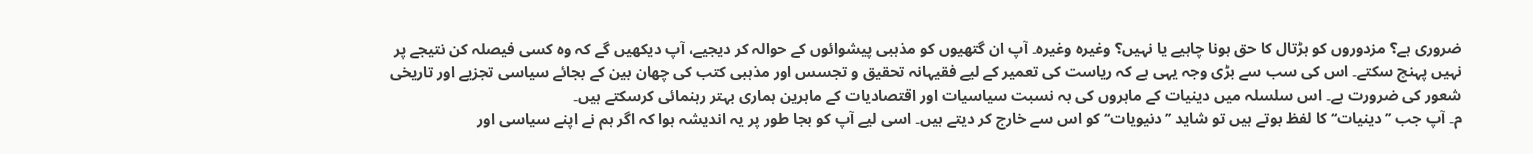ضروری ہے؟ مزدوروں کو ہڑتال کا حق ہونا چاہیے یا نہیں؟ وغیرہ وغیرہ۔ آپ ان گتھیوں کو مذہبی پیشوائوں کے حوالہ کر دیجیے، آپ دیکھیں گے کہ وہ کسی فیصلہ کن نتیجے پر نہیں پہنچ سکتے۔ اس کی سب سے بڑی وجہ یہی ہے کہ ریاست کی تعمیر کے لیے فقیہانہ تحقیق و تجسس اور مذہبی کتب کی چھان بین کے بجائے سیاسی تجزیے اور تاریخی شعور کی ضرورت ہے۔ اس سلسلہ میں دینیات کے ماہروں کی بہ نسبت سیاسیات اور اقتصادیات کے ماہرین ہماری بہتر رہنمائی کرسکتے ہیں۔
م۔ آپ جب ’’دینیات‘‘ کا لفظ بوتے ہیں تو شاید ’’دنیویات‘‘ کو اس سے خارج کر دیتے ہیں۔ اسی لیے آپ کو بجا طور پر یہ اندیشہ ہوا کہ اگر ہم نے اپنے سیاسی اور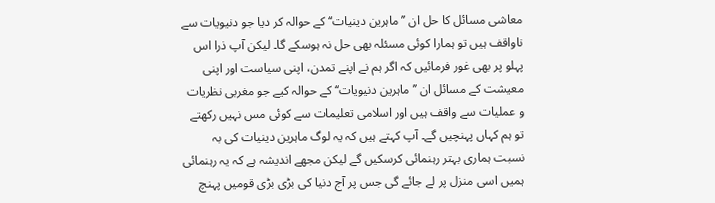معاشی مسائل کا حل ان ’’ماہرین دینیات‘‘ کے حوالہ کر دیا جو دنیویات سے ناواقف ہیں تو ہمارا کوئی مسئلہ بھی حل نہ ہوسکے گا۔ لیکن آپ ذرا اس پہلو پر بھی غور فرمائیں کہ اگر ہم نے اپنے تمدن، اپنی سیاست اور اپنی معیشت کے مسائل ان ’’ماہرین دنیویات‘‘ کے حوالہ کیے جو مغربی نظریات و عملیات سے واقف ہیں اور اسلامی تعلیمات سے کوئی مس نہیں رکھتے تو ہم کہاں پہنچیں گے۔ آپ کہتے ہیں کہ یہ لوگ ماہرین دینیات کی بہ نسبت ہماری بہتر رہنمائی کرسکیں گے لیکن مجھے اندیشہ ہے کہ یہ رہنمائی ہمیں اسی منزل پر لے جائے گی جس پر آج دنیا کی بڑی بڑی قومیں پہنچ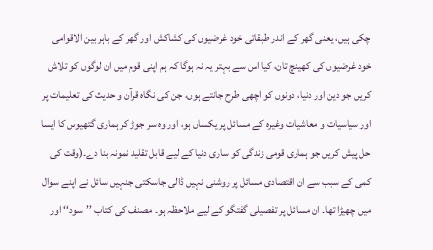چکی ہیں، یعنی گھر کے اندر طبقاتی خود غرضیوں کی کشاکش اور گھر کے باہر بین الاقوامی خود غرضیوں کی کھینچ تان، کیا اس سے بہتر یہ نہ ہوگا کہ ہم اپنی قوم میں ان لوگوں کو تلاش کریں جو دین اور دنیا، دونوں کو اچھی طرح جانتے ہوں، جن کی نگاہ قرآن و حدیث کی تعلیمات پر اور سیاسیات و معاشیات وغیرہ کے مسائل پر یکساں ہو، اور وہ سر جوڑ کر ہماری گتھیوںں کا ایسا حل پیش کریں جو ہماری قومی زندگی کو ساری دنیا کے لیے قابل تقلید نمونہ بنا دے۔(وقت کی کمی کے سبب سے ان اقتصادی مسائل پر روشنی نہیں ڈالی جاسکتی جنہیں سائل نے اپنے سوال میں چھیڑا تھا۔ ان مسائل پر تفصیلی گفتگو کے لیے ملاحظہ ہو۔ مصنف کی کتاب ’’سود‘‘ اور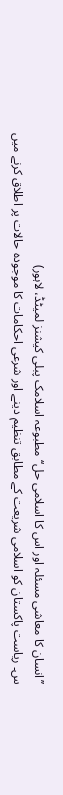’’انسان کا معاشی مسئلہ اور اس کا اسلامی حل‘‘ مطبوعہ اسلامک پبلی کیشنز لمیٹڈ، لاہور)
س۔ ریاست پاکستان کو اسلامی شریعت کے مطابق تنظیم دینے اور شرعی احکامات کا موجودہ حالات پر اطلاق کرنے میں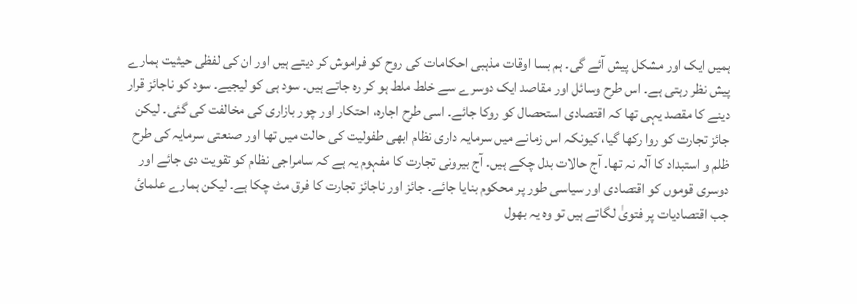ہمیں ایک اور مشکل پیش آئے گی۔ ہم بسا اوقات مذہبی احکامات کی روح کو فراموش کر دیتے ہیں اور ان کی لفظی حیثیت ہمارے پیش نظر رہتی ہے۔ اس طرح وسائل اور مقاصد ایک دوسرے سے خلط ملط ہو کر رہ جاتے ہیں۔ سود ہی کو لیجیے۔ سود کو ناجائز قرار دینے کا مقصد یہی تھا کہ اقتصادی استحصال کو روکا جائے۔ اسی طرح اجارہ، احتکار اور چور بازاری کی مخالفت کی گئی۔ لیکن جائز تجارت کو روا رکھا گیا، کیونکہ اس زمانے میں سرمایہ داری نظام ابھی طفولیت کی حالت میں تھا اور صنعتی سرمایہ کی طرح ظلم و استبداد کا آلہ نہ تھا۔ آج حالات بدل چکے ہیں۔ آج بیرونی تجارت کا مفہوم یہ ہے کہ سامراجی نظام کو تقویت دی جائے اور دوسری قوموں کو اقتصادی اور سیاسی طور پر محکوم بنایا جائے۔ جائز اور ناجائز تجارت کا فرق مٹ چکا ہے۔ لیکن ہمارے علمائ جب اقتصادیات پر فتویٰ لگاتے ہیں تو وہ یہ بھول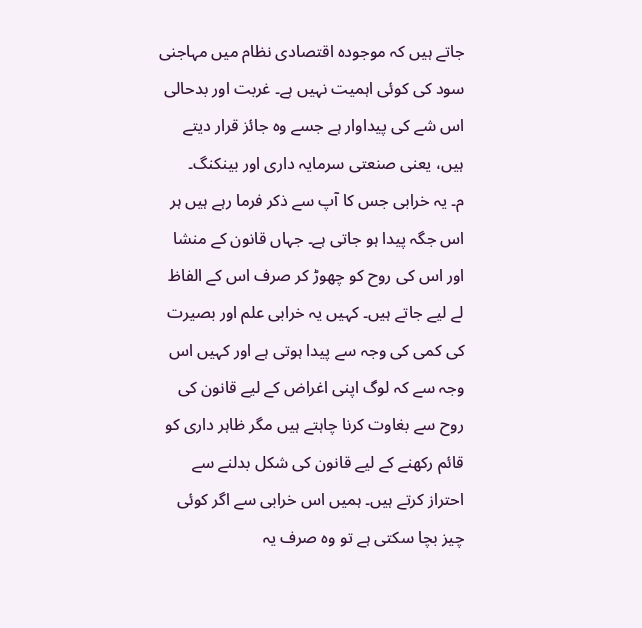جاتے ہیں کہ موجودہ اقتصادی نظام میں مہاجنی سود کی کوئی اہمیت نہیں ہے۔ غربت اور بدحالی اس شے کی پیداوار ہے جسے وہ جائز قرار دیتے ہیں، یعنی صنعتی سرمایہ داری اور بینکنگ۔
م۔ یہ خرابی جس کا آپ سے ذکر فرما رہے ہیں ہر اس جگہ پیدا ہو جاتی ہے۔ جہاں قانون کے منشا اور اس کی روح کو چھوڑ کر صرف اس کے الفاظ لے لیے جاتے ہیں۔ کہیں یہ خرابی علم اور بصیرت کی کمی کی وجہ سے پیدا ہوتی ہے اور کہیں اس وجہ سے کہ لوگ اپنی اغراض کے لیے قانون کی روح سے بغاوت کرنا چاہتے ہیں مگر ظاہر داری کو قائم رکھنے کے لیے قانون کی شکل بدلنے سے احتراز کرتے ہیں۔ ہمیں اس خرابی سے اگر کوئی چیز بچا سکتی ہے تو وہ صرف یہ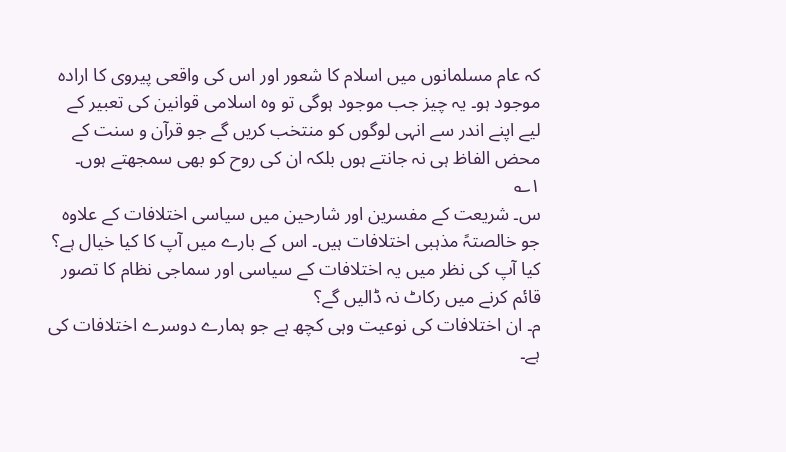کہ عام مسلمانوں میں اسلام کا شعور اور اس کی واقعی پیروی کا ارادہ موجود ہو۔ یہ چیز جب موجود ہوگی تو وہ اسلامی قوانین کی تعبیر کے لیے اپنے اندر سے انہی لوگوں کو منتخب کریں گے جو قرآن و سنت کے محض الفاظ ہی نہ جانتے ہوں بلکہ ان کی روح کو بھی سمجھتے ہوں۔ ۱؎
س۔ شریعت کے مفسرین اور شارحین میں سیاسی اختلافات کے علاوہ جو خالصتہً مذہبی اختلافات ہیں۔ اس کے بارے میں آپ کا کیا خیال ہے؟ کیا آپ کی نظر میں یہ اختلافات کے سیاسی اور سماجی نظام کا تصور قائم کرنے میں رکاٹ نہ ڈالیں گے؟
م۔ ان اختلافات کی نوعیت وہی کچھ ہے جو ہمارے دوسرے اختلافات کی ہے۔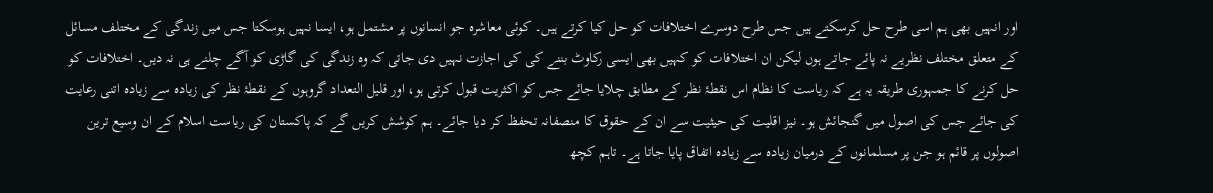اور انہیں بھی ہم اسی طرح حل کرسکتے ہیں جس طرح دوسرے اختلافات کو حل کیا کرتے ہیں۔ کوئی معاشرہ جو انسانوں پر مشتمل ہو، ایسا نہیں ہوسکتا جس میں زندگی کے مختلف مسائل کے متعلق مختلف نظریے نہ پائے جاتے ہوں لیکن ان اختلافات کو کہیں بھی ایسی رکاوٹ بننے کی کی اجازت نہیں دی جاتی کہ وہ زندگی کی گاڑی کو آگے چلنے ہی نہ دیں۔ اختلافات کو حل کرنے کا جمہوری طریقہ یہ ہے کہ ریاست کا نظام اس نقطۂ نظر کے مطابق چلایا جائے جس کو اکثریت قبول کرتی ہو، اور قلیل التعداد گروہوں کے نقطۂ نظر کی زیادہ سے زیادہ اتنی رعایت کی جائے جس کی اصول میں گنجائش ہو۔ نیز اقلیت کی حیثیت سے ان کے حقوق کا منصفانہ تحفظ کر دیا جائے۔ ہم کوشش کریں گے کہ پاکستان کی ریاست اسلام کے ان وسیع ترین اصولوں پر قائم ہو جن پر مسلمانوں کے درمیان زیادہ سے زیادہ اتفاق پایا جاتا ہے۔ تاہم کچھ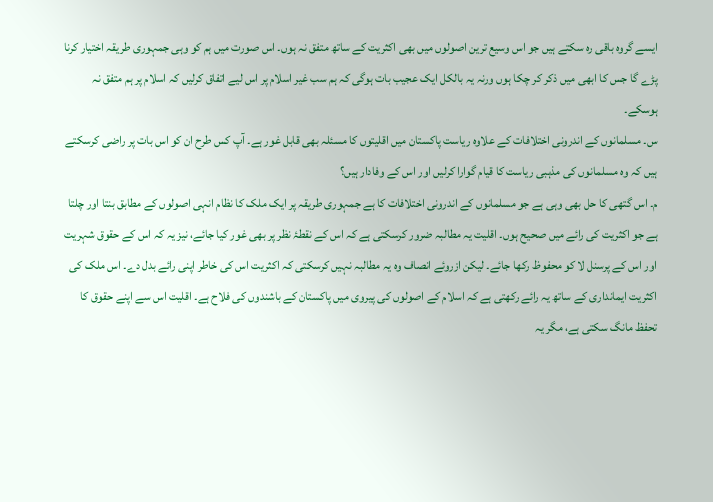ایسے گروہ باقی رہ سکتے ہیں جو اس وسیع ترین اصولوں میں بھی اکثریت کے ساتھ متفق نہ ہوں۔ اس صورت میں ہم کو وہی جمہوری طریقہ اختیار کرنا پڑے گا جس کا ابھی میں ذکر کر چکا ہوں ورنہ یہ بالکل ایک عجیب بات ہوگی کہ ہم سب غیر اسلام پر اس لیے اتفاق کرلیں کہ اسلام پر ہم متفق نہ ہوسکے۔
س۔ مسلمانوں کے اندرونی اختلافات کے علاوہ ریاست پاکستان میں اقلیتوں کا مسئلہ بھی قابل غور ہے۔ آپ کس طرح ان کو اس بات پر راضی کرسکتے ہیں کہ وہ مسلمانوں کی مذہبی ریاست کا قیام گوارا کرلیں اور اس کے وفادار ہیں؟
م۔ اس گتھی کا حل بھی وہی ہے جو مسلمانوں کے اندرونی اختلافات کا ہے جمہوری طریقہ پر ایک ملک کا نظام انہی اصولوں کے مطابق بنتا اور چلتا ہے جو اکثریت کی رائے میں صحیح ہوں۔ اقلیت یہ مطالبہ ضرور کرسکتی ہے کہ اس کے نقطۂ نظر پر بھی غور کیا جائے، نیز یہ کہ اس کے حقوق شہریت اور اس کے پرسنل لا کو محفوظ رکھا جائے۔ لیکن ازروئے انصاف وہ یہ مطالبہ نہیں کرسکتی کہ اکثریت اس کی خاطر اپنی رائے بدل دے۔ اس ملک کی اکثریت ایمانداری کے ساتھ یہ رائے رکھتی ہے کہ اسلام کے اصولوں کی پیروی میں پاکستان کے باشندوں کی فلاح ہے۔ اقلیت اس سے اپنے حقوق کا تحفظ مانگ سکتی ہے، مگر یہ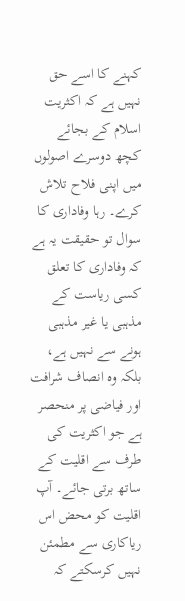کہنے کا اسے حق نہیں ہے کہ اکثریت اسلام کے بجائے کچھ دوسرے اصولوں میں اپنی فلاح تلاش کرے۔ رہا وفاداری کا سوال تو حقیقت یہ ہے کہ وفاداری کا تعلق کسی ریاست کے مذہبی یا غیر مذہبی ہونے سے نہیں ہے، بلکہ وہ انصاف شرافت اور فیاضی پر منحصر ہے جو اکثریت کی طرف سے اقلیت کے ساتھ برتی جائے۔ آپ اقلیت کو محض اس ریاکاری سے مطمئن نہیں کرسکتے کہ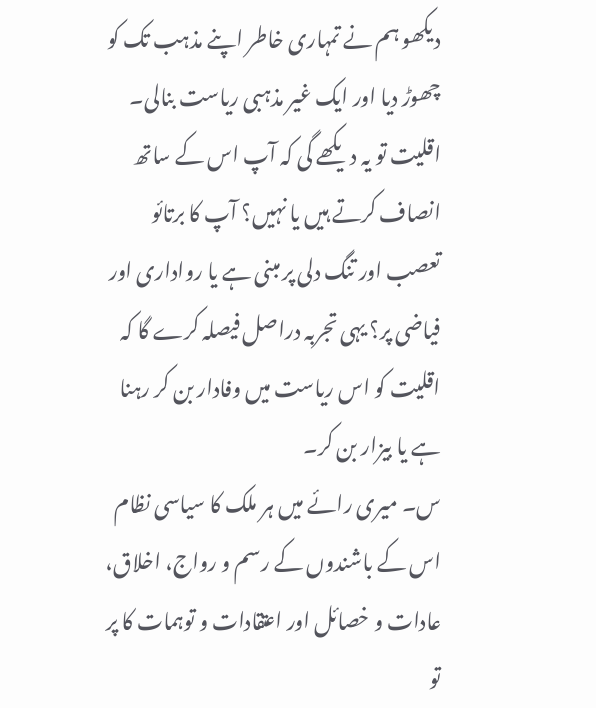دیکھو ہم نے تمہاری خاطر اپنے مذہب تک کو چھوڑ دیا اور ایک غیر مذہبی ریاست بنالی۔ اقلیت تو یہ دیکھے گی کہ آپ اس کے ساتھ انصاف کرتے ہیں یا نہیں؟ آپ کا برتائو تعصب اور تنگ دلی پر مبنی ہے یا رواداری اور فیاضی پر؟ یہی تجربہ دراصل فیصلہ کرے گا کہ اقلیت کو اس ریاست میں وفادار بن کر رہنا ہے یا بیزار بن کر۔
س۔ میری رائے میں ہر ملک کا سیاسی نظام اس کے باشندوں کے رسم و رواج، اخلاق، عادات و خصائل اور اعتقادات و توہمات کا پر تو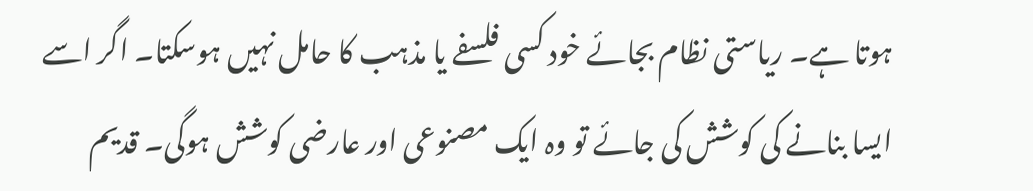ہوتا ہے۔ ریاستی نظام بجائے خود کسی فلسفے یا مذہب کا حامل نہیں ہوسکتا۔ اگر اسے ایسا بنانے کی کوشش کی جائے تو وہ ایک مصنوعی اور عارضی کوشش ہوگی۔ قدیم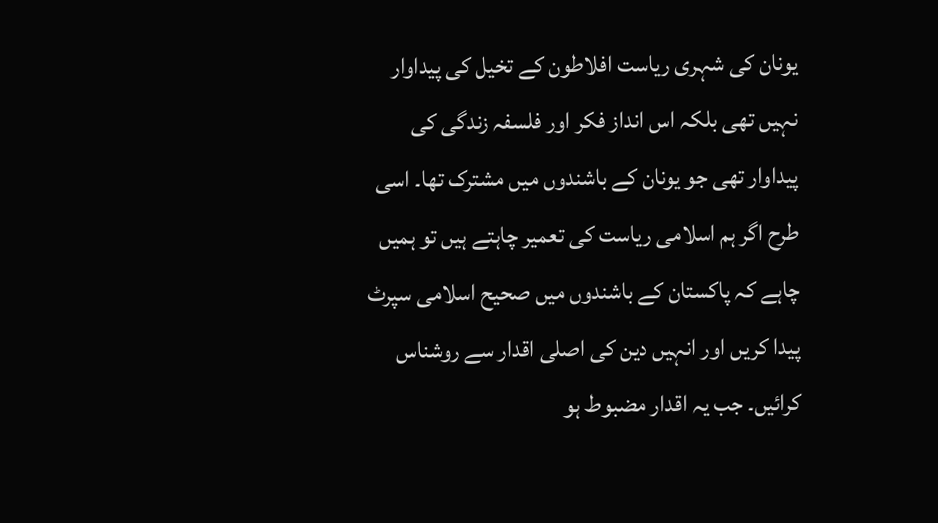یونان کی شہری ریاست افلاطون کے تخیل کی پیداوار نہیں تھی بلکہ اس انداز فکر اور فلسفہ زندگی کی پیداوار تھی جو یونان کے باشندوں میں مشترک تھا۔ اسی طرح اگر ہم اسلامی ریاست کی تعمیر چاہتے ہیں تو ہمیں چاہے کہ پاکستان کے باشندوں میں صحیح اسلامی سپرٹ پیدا کریں اور انہیں دین کی اصلی اقدار سے روشناس کرائیں۔ جب یہ اقدار مضبوط ہو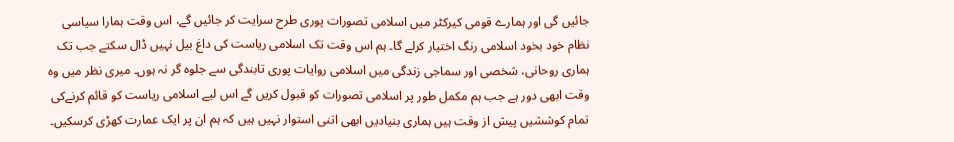جائیں گی اور ہمارے قومی کیرکٹر میں اسلامی تصورات پوری طرح سرایت کر جائیں گے، اس وقت ہمارا سیاسی نظام خود بخود اسلامی رنگ اختیار کرلے گا۔ ہم اس وقت تک اسلامی ریاست کی داغ بیل نہیں ڈال سکتے جب تک ہماری روحانی، شخصی اور سماجی زندگی میں اسلامی روایات پوری تابندگی سے جلوہ گر نہ ہوں۔ میری نظر میں وہ وقت ابھی دور ہے جب ہم مکمل طور پر اسلامی تصورات کو قبول کریں گے اس لیے اسلامی ریاست کو قائم کرنےکی تمام کوششیں پیش از وقت ہیں ہماری بنیادیں ابھی اتنی استوار نہیں ہیں کہ ہم ان پر ایک عمارت کھڑی کرسکیں۔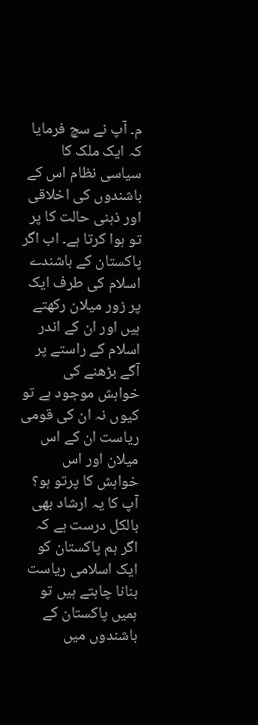م۔ آپ نے سچ فرمایا کہ ایک ملک کا سیاسی نظام اس کے باشندوں کی اخلاقی اور ذہنی حالت کا پر تو ہوا کرتا ہے۔ اب اگر پاکستان کے باشندے اسلام کی طرف ایک پر زور میلان رکھتے ہیں اور ان کے اندر اسلام کے راستے پر آگے بڑھنے کی خواہش موجود ہے تو کیوں نہ ان کی قومی ریاست ان کے اس میلان اور اس خواہش کا پرتو ہو؟ آپ کا یہ ارشاد بھی بالکل درست ہے کہ اگر ہم پاکستان کو ایک اسلامی ریاست بنانا چاہتے ہیں تو ہمیں پاکستان کے باشندوں میں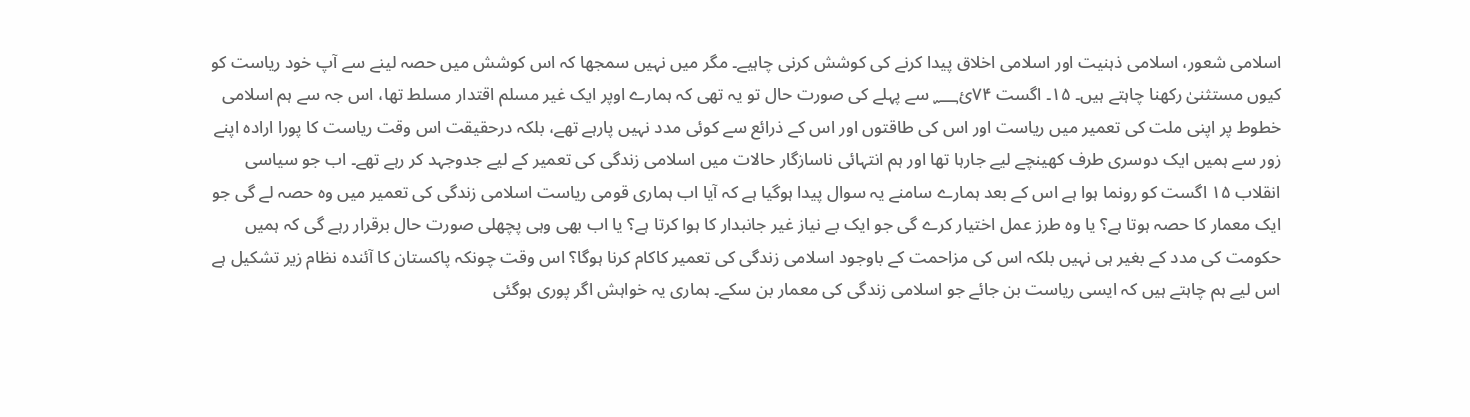اسلامی شعور، اسلامی ذہنیت اور اسلامی اخلاق پیدا کرنے کی کوشش کرنی چاہیے۔ مگر میں نہیں سمجھا کہ اس کوشش میں حصہ لینے سے آپ خود ریاست کو کیوں مستثنیٰ رکھنا چاہتے ہیں۔ ۱۵۔ اگست ۷۴ئ؁ سے پہلے کی صورت حال تو یہ تھی کہ ہمارے اوپر ایک غیر مسلم اقتدار مسلط تھا، اس جہ سے ہم اسلامی خطوط پر اپنی ملت کی تعمیر میں ریاست اور اس کی طاقتوں اور اس کے ذرائع سے کوئی مدد نہیں پارہے تھے، بلکہ درحقیقت اس وقت ریاست کا پورا ارادہ اپنے زور سے ہمیں ایک دوسری طرف کھینچے لیے جارہا تھا اور ہم انتہائی ناسازگار حالات میں اسلامی زندگی کی تعمیر کے لیے جدوجہد کر رہے تھے۔ اب جو سیاسی انقلاب ۱۵ اگست کو رونما ہوا ہے اس کے بعد ہمارے سامنے یہ سوال پیدا ہوگیا ہے کہ آیا اب ہماری قومی ریاست اسلامی زندگی کی تعمیر میں وہ حصہ لے گی جو ایک معمار کا حصہ ہوتا ہے؟ یا وہ طرز عمل اختیار کرے گی جو ایک بے نیاز غیر جانبدار کا ہوا کرتا ہے؟ یا اب بھی وہی پچھلی صورت حال برقرار رہے گی کہ ہمیں حکومت کی مدد کے بغیر ہی نہیں بلکہ اس کی مزاحمت کے باوجود اسلامی زندگی کی تعمیر کاکام کرنا ہوگا؟ اس وقت چونکہ پاکستان کا آئندہ نظام زیر تشکیل ہے اس لیے ہم چاہتے ہیں کہ ایسی ریاست بن جائے جو اسلامی زندگی کی معمار بن سکے۔ ہماری یہ خواہش اگر پوری ہوگئی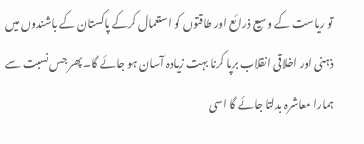تو ریاست کے وسیع ذرائع اور طاقتوں کو استعمال کرکے پاکستان کے باشندوں میں ذہنی اور اخلاقی انقلاب برپا کرنا بہت زیادہ آسان ہو جائے گا۔ پھر جس نسبت سے ہمارا معاشرہ بدلتا جائے گا اسی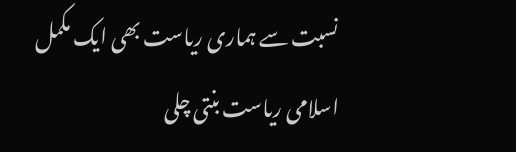نسبت سے ہماری ریاست بھی ایک مکمل اسلامی ریاست بنتی چلی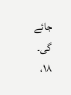جائے گی۔
۱۸،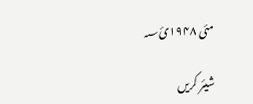مئی ۱۹۴۸ئ؁

شیئر کریں